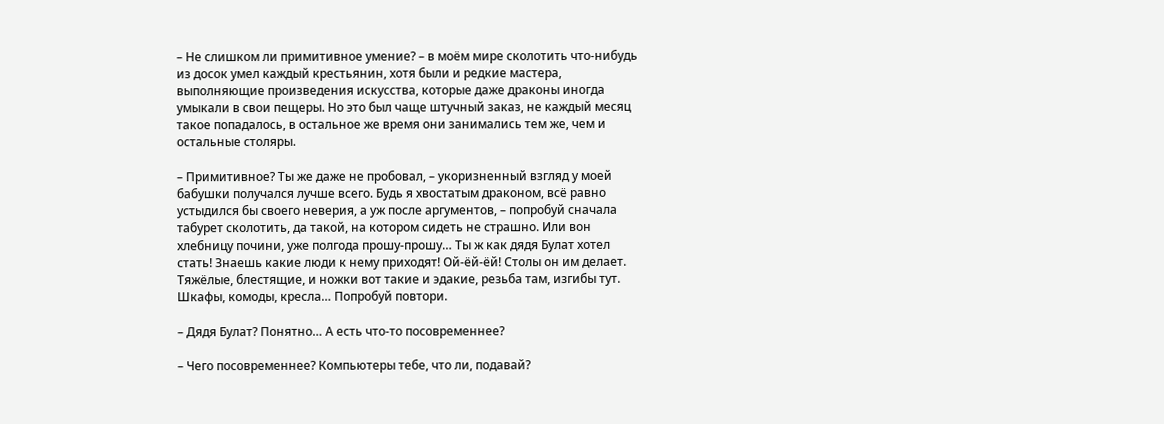– Не слишком ли примитивное умение? – в моём мире сколотить что-нибудь из досок умел каждый крестьянин, хотя были и редкие мастера, выполняющие произведения искусства, которые даже драконы иногда умыкали в свои пещеры. Но это был чаще штучный заказ, не каждый месяц такое попадалось, в остальное же время они занимались тем же, чем и остальные столяры.

– Примитивное? Ты же даже не пробовал, – укоризненный взгляд у моей бабушки получался лучше всего. Будь я хвостатым драконом, всё равно устыдился бы своего неверия, а уж после аргументов, – попробуй сначала табурет сколотить, да такой, на котором сидеть не страшно. Или вон хлебницу почини, уже полгода прошу-прошу… Ты ж как дядя Булат хотел стать! Знаешь какие люди к нему приходят! Ой-ёй-ёй! Столы он им делает. Тяжёлые, блестящие, и ножки вот такие и эдакие, резьба там, изгибы тут. Шкафы, комоды, кресла… Попробуй повтори.

– Дядя Булат? Понятно… А есть что-то посовременнее?

– Чего посовременнее? Компьютеры тебе, что ли, подавай?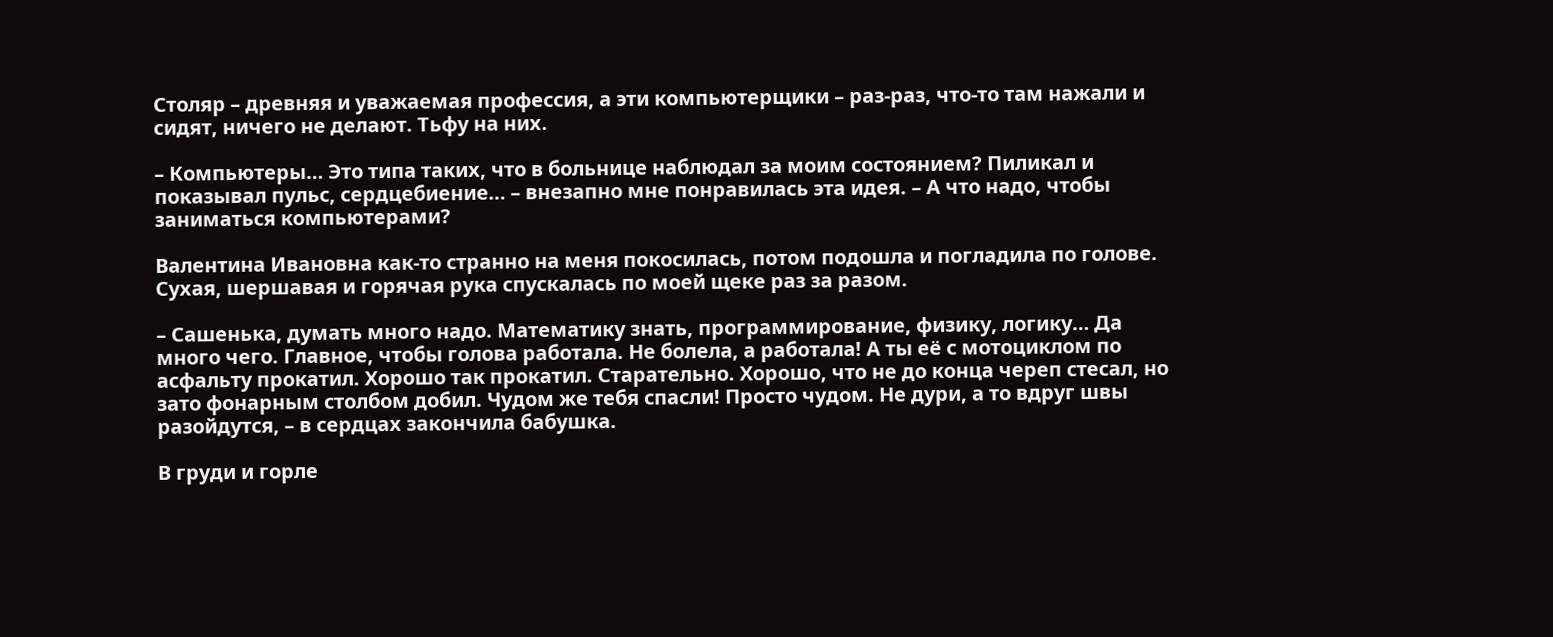Столяр – древняя и уважаемая профессия, а эти компьютерщики – раз-раз, что-то там нажали и сидят, ничего не делают. Тьфу на них.

– Компьютеры… Это типа таких, что в больнице наблюдал за моим состоянием? Пиликал и показывал пульс, сердцебиение… – внезапно мне понравилась эта идея. – А что надо, чтобы заниматься компьютерами?

Валентина Ивановна как-то странно на меня покосилась, потом подошла и погладила по голове. Сухая, шершавая и горячая рука спускалась по моей щеке раз за разом.

– Сашенька, думать много надо. Математику знать, программирование, физику, логику… Да много чего. Главное, чтобы голова работала. Не болела, а работала! А ты её с мотоциклом по асфальту прокатил. Хорошо так прокатил. Старательно. Хорошо, что не до конца череп стесал, но зато фонарным столбом добил. Чудом же тебя спасли! Просто чудом. Не дури, а то вдруг швы разойдутся, – в сердцах закончила бабушка.

В груди и горле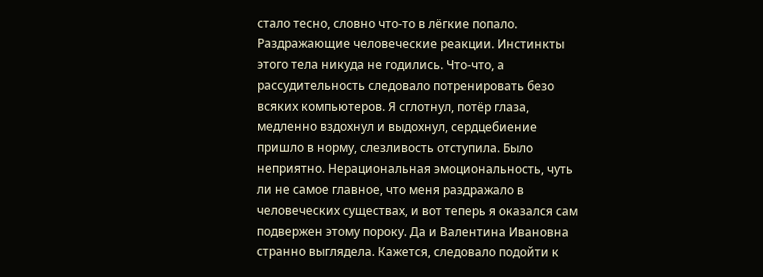стало тесно, словно что-то в лёгкие попало. Раздражающие человеческие реакции. Инстинкты этого тела никуда не годились. Что-что, а рассудительность следовало потренировать безо всяких компьютеров. Я сглотнул, потёр глаза, медленно вздохнул и выдохнул, сердцебиение пришло в норму, слезливость отступила. Было неприятно. Нерациональная эмоциональность, чуть ли не самое главное, что меня раздражало в человеческих существах, и вот теперь я оказался сам подвержен этому пороку. Да и Валентина Ивановна странно выглядела. Кажется, следовало подойти к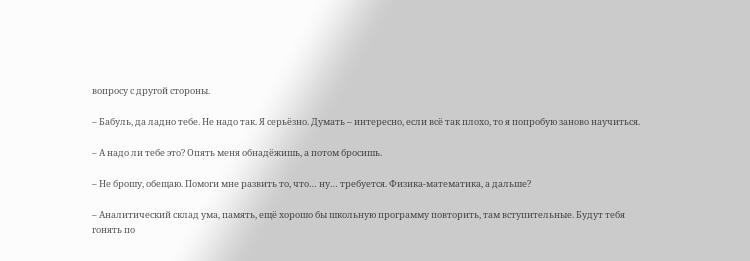вопросу с другой стороны.

– Бабуль, да ладно тебе. Не надо так. Я серьёзно. Думать – интересно, если всё так плохо, то я попробую заново научиться.

– А надо ли тебе это? Опять меня обнадёжишь, а потом бросишь.

– Не брошу, обещаю. Помоги мне развить то, что… ну… требуется. Физика-математика, а дальше?

– Аналитический склад ума, память, ещё хорошо бы школьную программу повторить, там вступительные. Будут тебя гонять по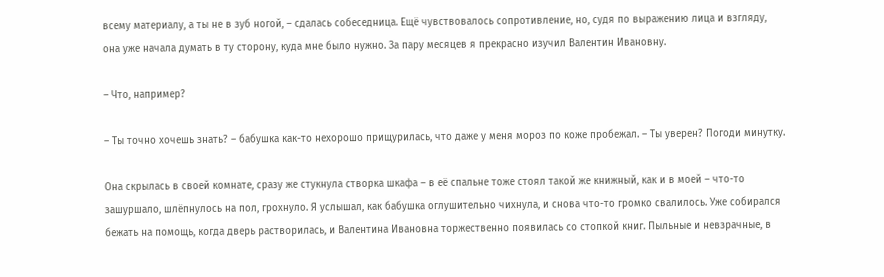всему материалу, а ты не в зуб ногой, – сдалась собеседница. Ещё чувствовалось сопротивление, но, судя по выражению лица и взгляду, она уже начала думать в ту сторону, куда мне было нужно. За пару месяцев я прекрасно изучил Валентин Ивановну.

– Что, например?

– Ты точно хочешь знать? – бабушка как-то нехорошо прищурилась, что даже у меня мороз по коже пробежал. – Ты уверен? Погоди минутку.

Она скрылась в своей комнате, сразу же стукнула створка шкафа – в её спальне тоже стоял такой же книжный, как и в моей – что-то зашуршало, шлёпнулось на пол, грохнуло. Я услышал, как бабушка оглушительно чихнула, и снова что-то громко свалилось. Уже собирался бежать на помощь, когда дверь растворилась, и Валентина Ивановна торжественно появилась со стопкой книг. Пыльные и невзрачные, в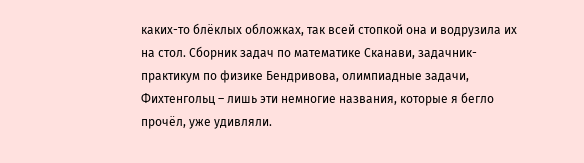каких-то блёклых обложках, так всей стопкой она и водрузила их на стол. Сборник задач по математике Сканави, задачник-практикум по физике Бендривова, олимпиадные задачи, Фихтенгольц – лишь эти немногие названия, которые я бегло прочёл, уже удивляли.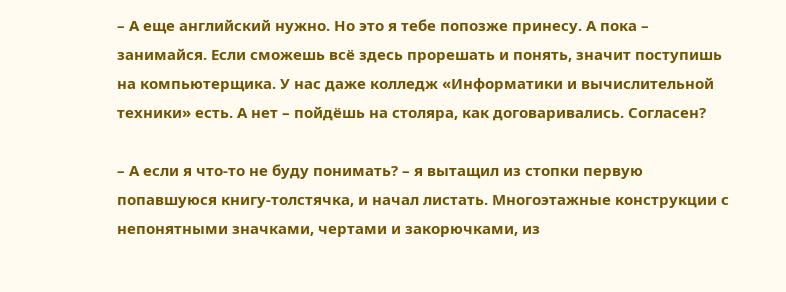– А еще английский нужно. Но это я тебе попозже принесу. А пока – занимайся. Если сможешь всё здесь прорешать и понять, значит поступишь на компьютерщика. У нас даже колледж «Информатики и вычислительной техники» есть. А нет – пойдёшь на столяра, как договаривались. Согласен?

– А если я что-то не буду понимать? – я вытащил из стопки первую попавшуюся книгу-толстячка, и начал листать. Многоэтажные конструкции с непонятными значками, чертами и закорючками, из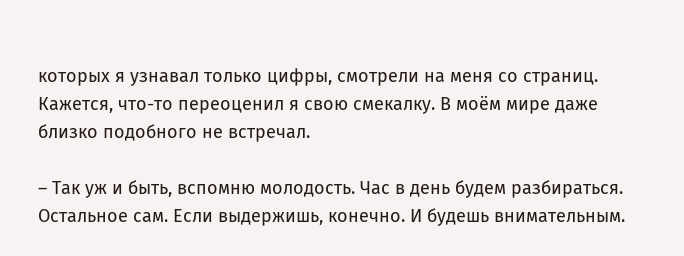которых я узнавал только цифры, смотрели на меня со страниц. Кажется, что-то переоценил я свою смекалку. В моём мире даже близко подобного не встречал.

– Так уж и быть, вспомню молодость. Час в день будем разбираться. Остальное сам. Если выдержишь, конечно. И будешь внимательным.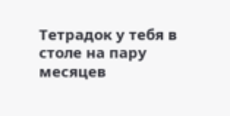Тетрадок у тебя в столе на пару месяцев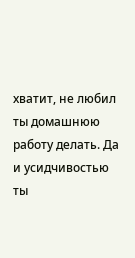хватит, не любил ты домашнюю работу делать. Да и усидчивостью ты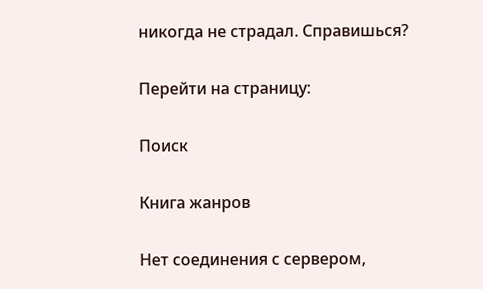никогда не страдал. Справишься?

Перейти на страницу:

Поиск

Книга жанров

Нет соединения с сервером,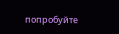попробуйте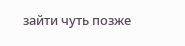зайти чуть позже